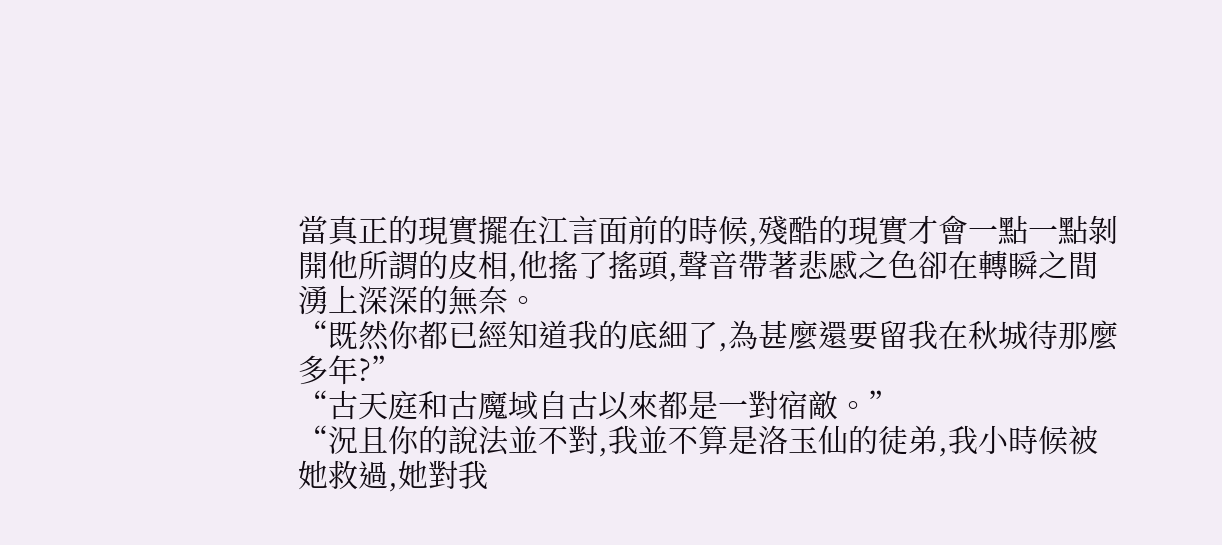當真正的現實擺在江言面前的時候,殘酷的現實才會一點一點剝開他所謂的皮相,他搖了搖頭,聲音帶著悲慼之色卻在轉瞬之間湧上深深的無奈。
“既然你都已經知道我的底細了,為甚麼還要留我在秋城待那麼多年?”
“古天庭和古魔域自古以來都是一對宿敵。”
“況且你的說法並不對,我並不算是洛玉仙的徒弟,我小時候被她救過,她對我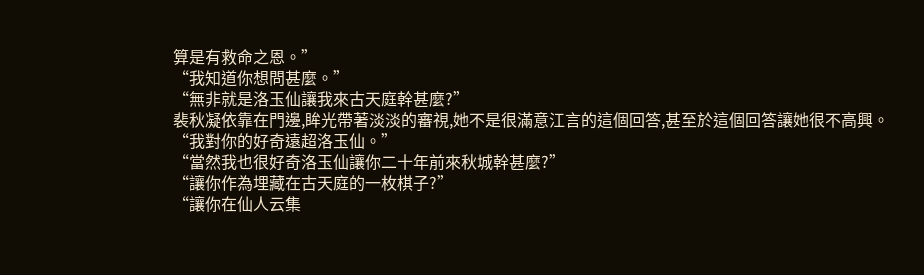算是有救命之恩。”
“我知道你想問甚麼。”
“無非就是洛玉仙讓我來古天庭幹甚麼?”
裴秋凝依靠在門邊,眸光帶著淡淡的審視,她不是很滿意江言的這個回答,甚至於這個回答讓她很不高興。
“我對你的好奇遠超洛玉仙。”
“當然我也很好奇洛玉仙讓你二十年前來秋城幹甚麼?”
“讓你作為埋藏在古天庭的一枚棋子?”
“讓你在仙人云集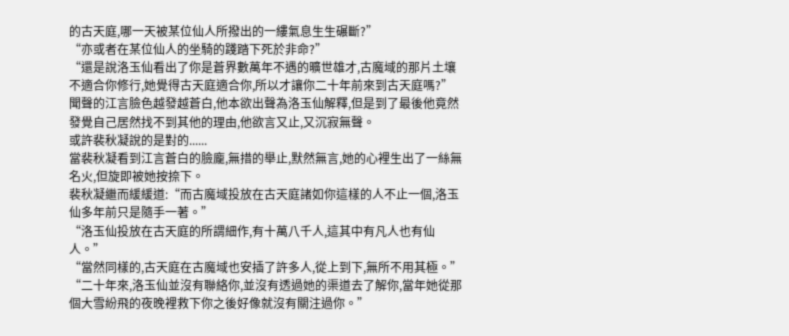的古天庭,哪一天被某位仙人所撥出的一縷氣息生生碾斷?”
“亦或者在某位仙人的坐騎的踐踏下死於非命?”
“還是說洛玉仙看出了你是蒼界數萬年不遇的曠世雄才,古魔域的那片土壤不適合你修行,她覺得古天庭適合你,所以才讓你二十年前來到古天庭嗎?”
聞聲的江言臉色越發越蒼白,他本欲出聲為洛玉仙解釋,但是到了最後他竟然發覺自己居然找不到其他的理由,他欲言又止,又沉寂無聲。
或許裴秋凝說的是對的......
當裴秋凝看到江言蒼白的臉龐,無措的舉止,默然無言,她的心裡生出了一絲無名火,但旋即被她按捺下。
裴秋凝繼而緩緩道:“而古魔域投放在古天庭諸如你這樣的人不止一個,洛玉仙多年前只是隨手一著。”
“洛玉仙投放在古天庭的所謂細作,有十萬八千人,這其中有凡人也有仙人。”
“當然同樣的,古天庭在古魔域也安插了許多人,從上到下,無所不用其極。”
“二十年來,洛玉仙並沒有聯絡你,並沒有透過她的渠道去了解你,當年她從那個大雪紛飛的夜晚裡救下你之後好像就沒有關注過你。”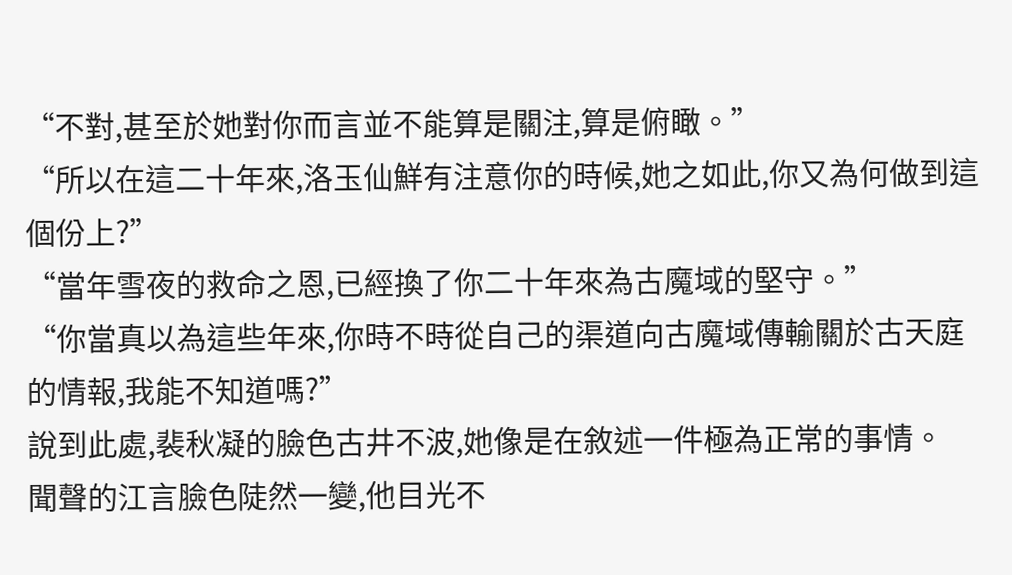“不對,甚至於她對你而言並不能算是關注,算是俯瞰。”
“所以在這二十年來,洛玉仙鮮有注意你的時候,她之如此,你又為何做到這個份上?”
“當年雪夜的救命之恩,已經換了你二十年來為古魔域的堅守。”
“你當真以為這些年來,你時不時從自己的渠道向古魔域傳輸關於古天庭的情報,我能不知道嗎?”
說到此處,裴秋凝的臉色古井不波,她像是在敘述一件極為正常的事情。
聞聲的江言臉色陡然一變,他目光不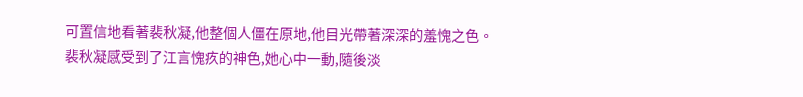可置信地看著裴秋凝,他整個人僵在原地,他目光帶著深深的羞愧之色。
裴秋凝感受到了江言愧疚的神色,她心中一動,隨後淡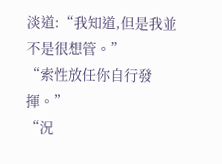淡道:“我知道,但是我並不是很想管。”
“索性放任你自行發揮。”
“況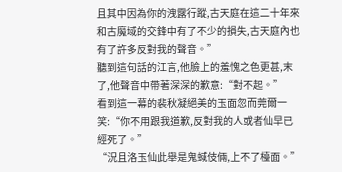且其中因為你的洩露行蹤,古天庭在這二十年來和古魔域的交鋒中有了不少的損失,古天庭內也有了許多反對我的聲音。”
聽到這句話的江言,他臉上的羞愧之色更甚,末了,他聲音中帶著深深的歉意:“對不起。”
看到這一幕的裴秋凝絕美的玉面忽而莞爾一笑:“你不用跟我道歉,反對我的人或者仙早已經死了。”
“況且洛玉仙此舉是鬼蜮伎倆,上不了檯面。”